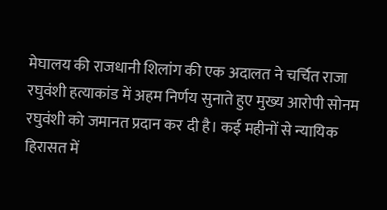मेघालय की राजधानी शिलांग की एक अदालत ने चर्चित राजा रघुवंशी हत्याकांड में अहम निर्णय सुनाते हुए मुख्य आरोपी सोनम रघुवंशी को जमानत प्रदान कर दी है। कई महीनों से न्यायिक हिरासत में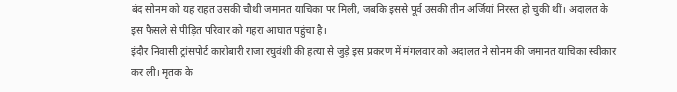बंद सोनम को यह राहत उसकी चौथी जमानत याचिका पर मिली, जबकि इससे पूर्व उसकी तीन अर्जियां निरस्त हो चुकी थीं। अदालत के इस फैसले से पीड़ित परिवार को गहरा आघात पहुंचा है।
इंदौर निवासी ट्रांसपोर्ट कारोबारी राजा रघुवंशी की हत्या से जुड़े इस प्रकरण में मंगलवार को अदालत ने सोनम की जमानत याचिका स्वीकार कर ली। मृतक के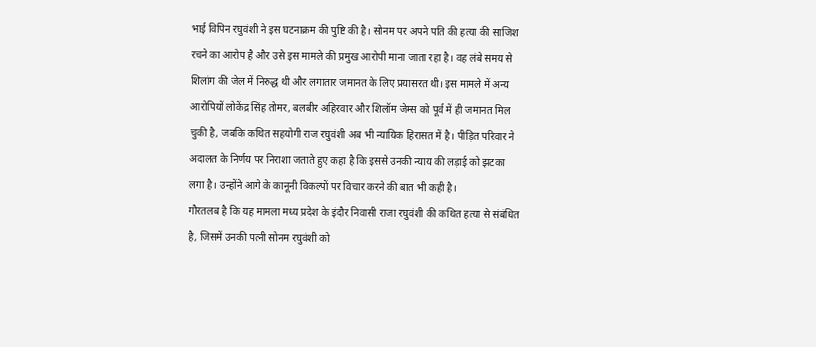भाई विपिन रघुवंशी ने इस घटनाक्रम की पुष्टि की है। सोनम पर अपने पति की हत्या की साजिश रचने का आरोप है और उसे इस मामले की प्रमुख आरोपी माना जाता रहा है। वह लंबे समय से शिलांग की जेल में निरुद्ध थी और लगातार जमानत के लिए प्रयासरत थी। इस मामले में अन्य आरोपियों लोकेंद्र सिंह तोमर, बलबीर अहिरवार और शिलॉम जेम्स को पूर्व में ही जमानत मिल चुकी है, जबकि कथित सहयोगी राज रघुवंशी अब भी न्यायिक हिरासत में है। पीड़ित परिवार ने अदालत के निर्णय पर निराशा जताते हुए कहा है कि इससे उनकी न्याय की लड़ाई को झटका लगा है। उन्होंने आगे के कानूनी विकल्पों पर विचार करने की बात भी कही है।
गौरतलब है कि यह मामला मध्य प्रदेश के इंदौर निवासी राजा रघुवंशी की कथित हत्या से संबंधित है, जिसमें उनकी पत्नी सोनम रघुवंशी को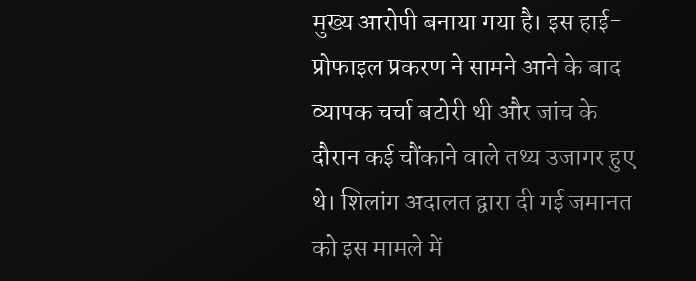मुख्य आरोपी बनाया गया है। इस हाई-प्रोफाइल प्रकरण ने सामने आने के बाद व्यापक चर्चा बटोरी थी और जांच के दौरान कई चौंकाने वाले तथ्य उजागर हुए थे। शिलांग अदालत द्वारा दी गई जमानत को इस मामले में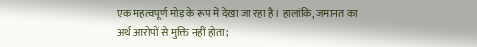एक महत्वपूर्ण मोड़ के रूप में देखा जा रहा है। हालांकि, जमानत का अर्थ आरोपों से मुक्ति नहीं होता;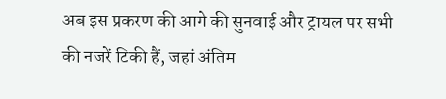अब इस प्रकरण की आगे की सुनवाई और ट्रायल पर सभी की नजरें टिकी हैं, जहां अंतिम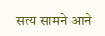सत्य सामने आने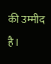की उम्मीद है।